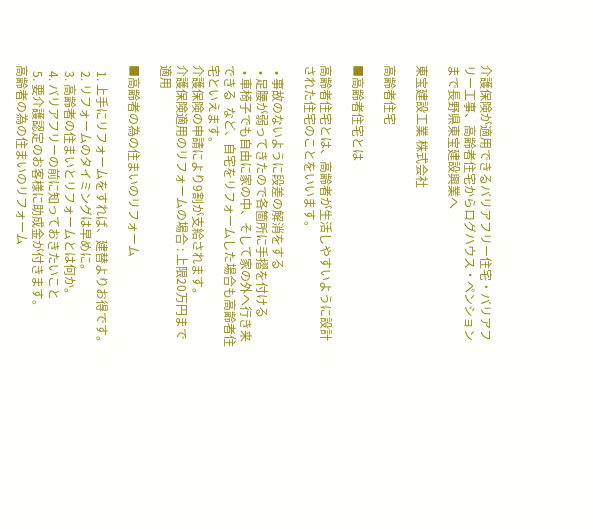介護保険が適用できるバリアフリー住宅・バリアフリー工事、高齢者住宅からログハウス・ペンションまで長野県東宝建設興業へ

東宝建設工業 株式会社

高齢者住宅

■高齢者住宅とは

高齢者住宅とは、高齢者が生活しやすいように設計された住宅のことをいいます。

  • 事故のないように段差の解消をする
  • 足腰が弱ってきたので各箇所に手摺を付ける
  • 車椅子でも自由に家の中、そして家の外へ行き来できる  など、自宅をリフォームした場合も高齢者住宅といえます。
介護保険の申請により9割が支給されます。
介護保険適用のリフォームの場合 : 上限20万円まで適用

■高齢者の為の住まいのリフォーム

  1. 上手にリフォームをすれば、建替よりお得です。
  2. リフォームのタイミングは早めに。
  3. 高齢者の住まいとリフォームとは何か。
  4. バリアフリーの前に知っておきたいこと
  5. 要介護認定のお客様に助成金が付きます。
高齢者の為の住まいのリフォーム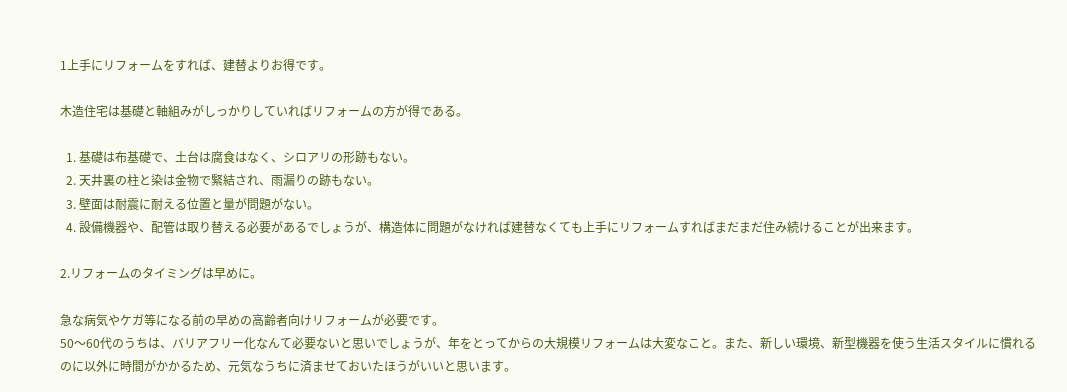1上手にリフォームをすれば、建替よりお得です。

木造住宅は基礎と軸組みがしっかりしていればリフォームの方が得である。

  1. 基礎は布基礎で、土台は腐食はなく、シロアリの形跡もない。
  2. 天井裏の柱と染は金物で緊結され、雨漏りの跡もない。
  3. 壁面は耐震に耐える位置と量が問題がない。
  4. 設備機器や、配管は取り替える必要があるでしょうが、構造体に問題がなければ建替なくても上手にリフォームすればまだまだ住み続けることが出来ます。

2.リフォームのタイミングは早めに。

急な病気やケガ等になる前の早めの高齢者向けリフォームが必要です。
50〜60代のうちは、バリアフリー化なんて必要ないと思いでしょうが、年をとってからの大規模リフォームは大変なこと。また、新しい環境、新型機器を使う生活スタイルに慣れるのに以外に時間がかかるため、元気なうちに済ませておいたほうがいいと思います。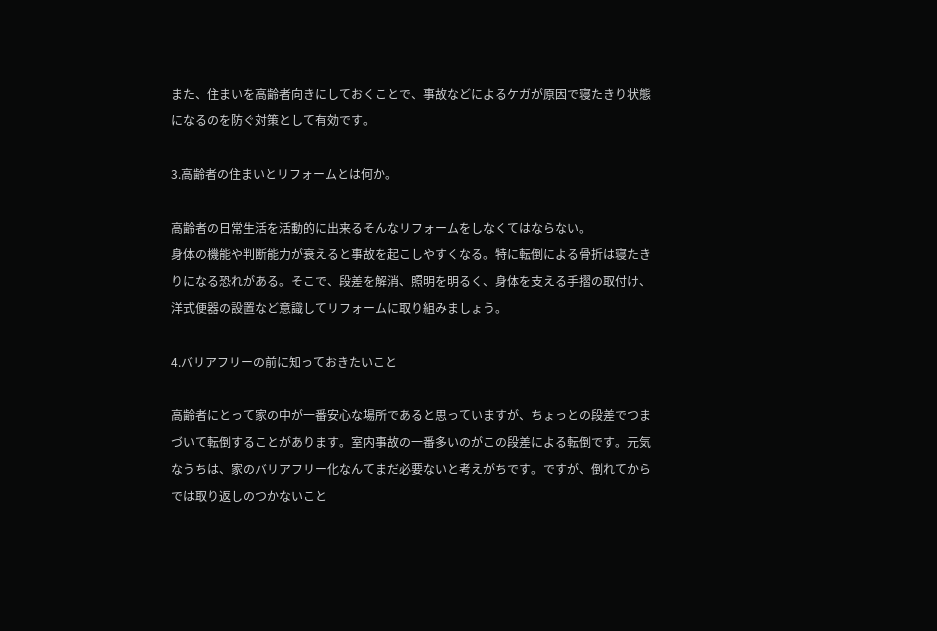また、住まいを高齢者向きにしておくことで、事故などによるケガが原因で寝たきり状態になるのを防ぐ対策として有効です。

3.高齢者の住まいとリフォームとは何か。

高齢者の日常生活を活動的に出来るそんなリフォームをしなくてはならない。
身体の機能や判断能力が衰えると事故を起こしやすくなる。特に転倒による骨折は寝たきりになる恐れがある。そこで、段差を解消、照明を明るく、身体を支える手摺の取付け、洋式便器の設置など意識してリフォームに取り組みましょう。

4.バリアフリーの前に知っておきたいこと

高齢者にとって家の中が一番安心な場所であると思っていますが、ちょっとの段差でつまづいて転倒することがあります。室内事故の一番多いのがこの段差による転倒です。元気なうちは、家のバリアフリー化なんてまだ必要ないと考えがちです。ですが、倒れてからでは取り返しのつかないこと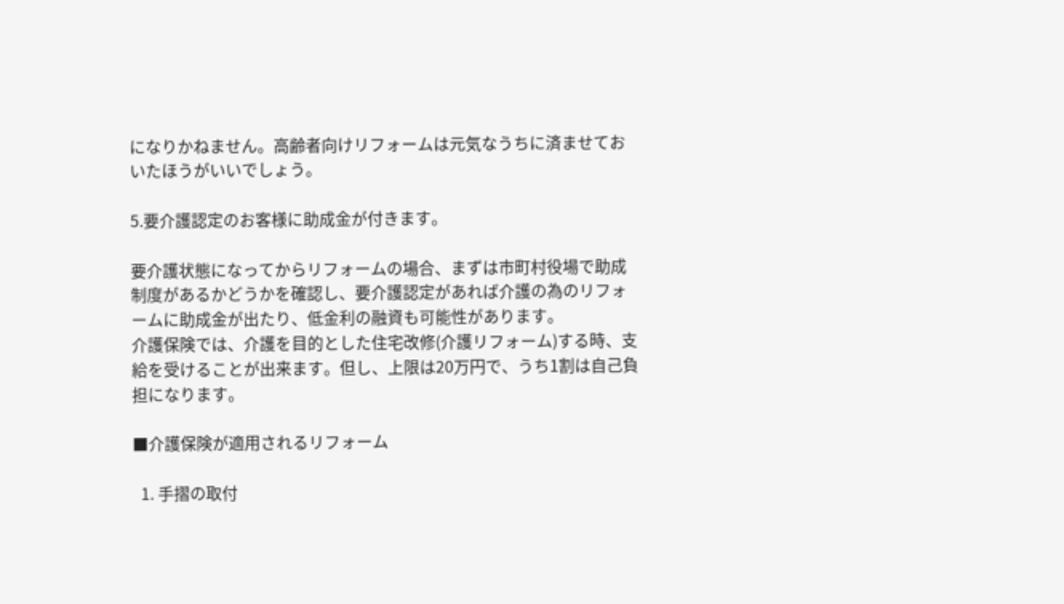になりかねません。高齢者向けリフォームは元気なうちに済ませておいたほうがいいでしょう。

5.要介護認定のお客様に助成金が付きます。

要介護状態になってからリフォームの場合、まずは市町村役場で助成制度があるかどうかを確認し、要介護認定があれば介護の為のリフォームに助成金が出たり、低金利の融資も可能性があります。
介護保険では、介護を目的とした住宅改修(介護リフォーム)する時、支給を受けることが出来ます。但し、上限は20万円で、うち1割は自己負担になります。

■介護保険が適用されるリフォーム

  1. 手摺の取付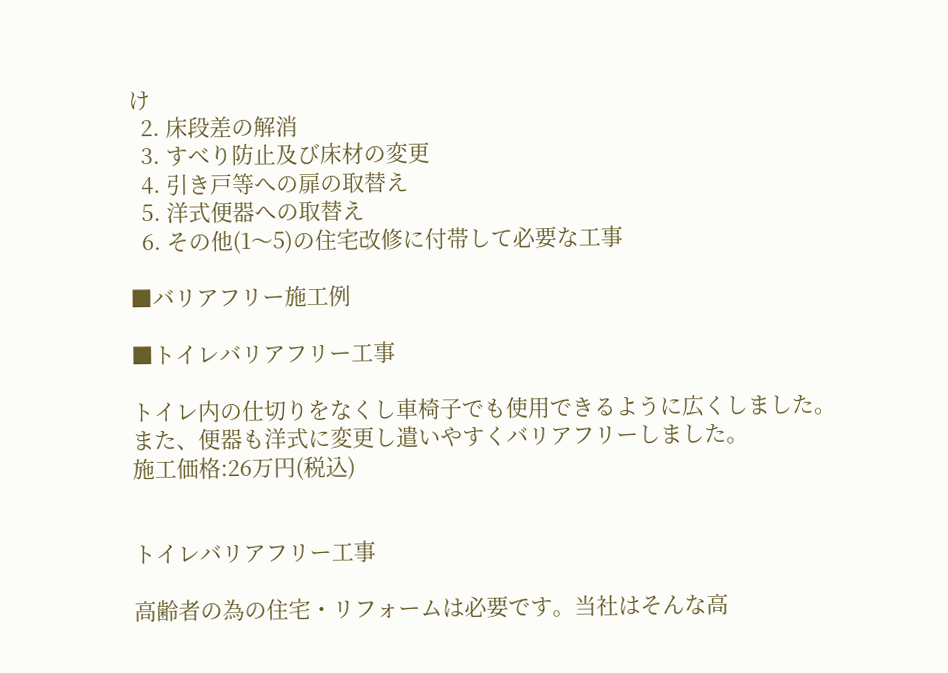け
  2. 床段差の解消
  3. すべり防止及び床材の変更
  4. 引き戸等への扉の取替え
  5. 洋式便器への取替え
  6. その他(1〜5)の住宅改修に付帯して必要な工事

■バリアフリー施工例

■トイレバリアフリー工事

トイレ内の仕切りをなくし車椅子でも使用できるように広くしました。
また、便器も洋式に変更し遣いやすくバリアフリーしました。
施工価格:26万円(税込)


トイレバリアフリー工事

高齢者の為の住宅・リフォームは必要です。当社はそんな高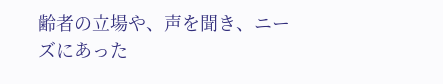齢者の立場や、声を聞き、ニーズにあった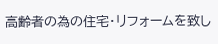高齢者の為の住宅・リフォームを致し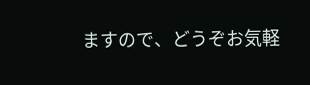ますので、どうぞお気軽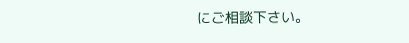にご相談下さい。